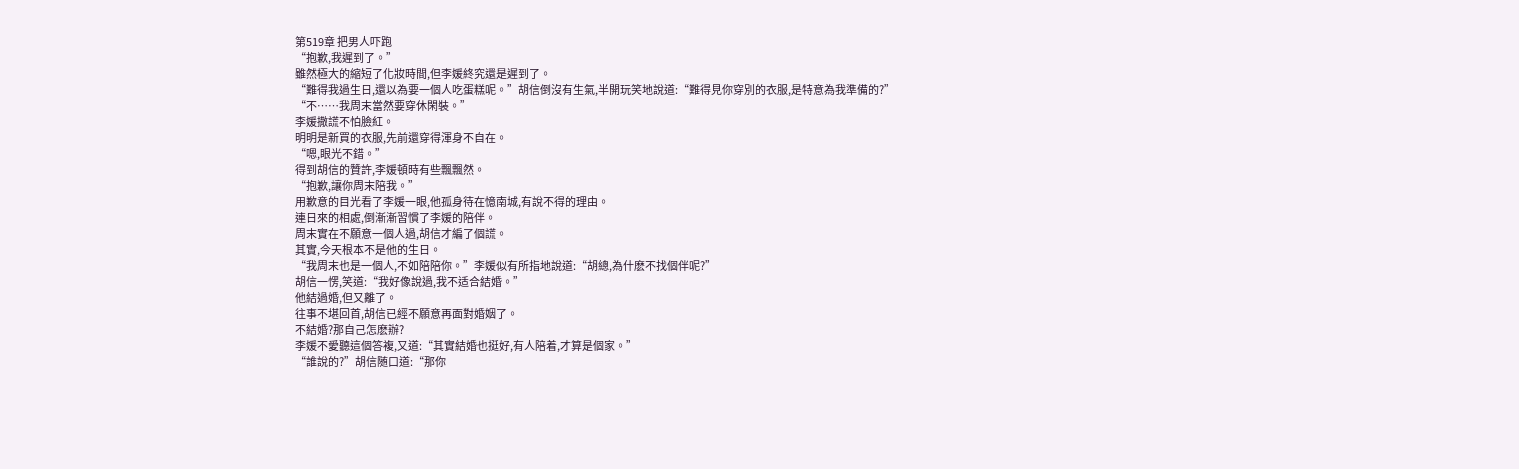第519章 把男人吓跑
“抱歉,我遲到了。”
雖然極大的縮短了化妝時間,但李媛終究還是遲到了。
“難得我過生日,還以為要一個人吃蛋糕呢。”胡信倒沒有生氣,半開玩笑地說道:“難得見你穿別的衣服,是特意為我準備的?”
“不……我周末當然要穿休閑裝。”
李媛撒謊不怕臉紅。
明明是新買的衣服,先前還穿得渾身不自在。
“嗯,眼光不錯。”
得到胡信的贊許,李媛頓時有些飄飄然。
“抱歉,讓你周末陪我。”
用歉意的目光看了李媛一眼,他孤身待在憶南城,有說不得的理由。
連日來的相處,倒漸漸習慣了李媛的陪伴。
周末實在不願意一個人過,胡信才編了個謊。
其實,今天根本不是他的生日。
“我周末也是一個人,不如陪陪你。”李媛似有所指地說道:“胡總,為什麽不找個伴呢?”
胡信一愣,笑道:“我好像說過,我不适合結婚。”
他結過婚,但又離了。
往事不堪回首,胡信已經不願意再面對婚姻了。
不結婚?那自己怎麽辦?
李媛不愛聽這個答複,又道:“其實結婚也挺好,有人陪着,才算是個家。”
“誰說的?”胡信随口道:“那你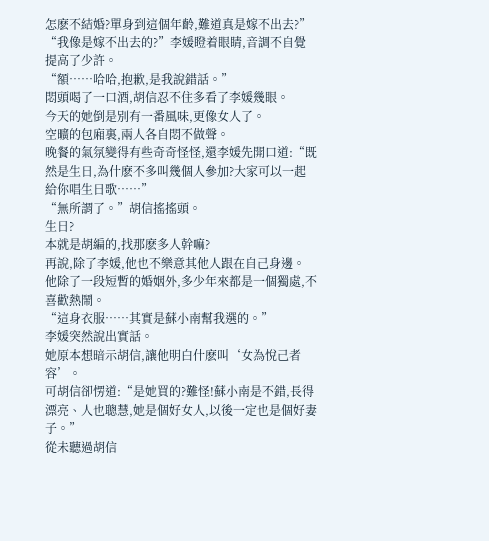怎麽不結婚?單身到這個年齡,難道真是嫁不出去?”
“我像是嫁不出去的?”李媛瞪着眼睛,音調不自覺提高了少許。
“額……哈哈,抱歉,是我說錯話。”
悶頭喝了一口酒,胡信忍不住多看了李媛幾眼。
今天的她倒是別有一番風味,更像女人了。
空曠的包廂裏,兩人各自悶不做聲。
晚餐的氣氛變得有些奇奇怪怪,還李媛先開口道:“既然是生日,為什麽不多叫幾個人參加?大家可以一起給你唱生日歌……”
“無所謂了。”胡信搖搖頭。
生日?
本就是胡編的,找那麽多人幹嘛?
再說,除了李媛,他也不樂意其他人跟在自己身邊。
他除了一段短暫的婚姻外,多少年來都是一個獨處,不喜歡熱鬧。
“這身衣服……其實是蘇小南幫我選的。”
李媛突然說出實話。
她原本想暗示胡信,讓他明白什麽叫‘女為悅己者容’。
可胡信卻愣道:“是她買的?難怪!蘇小南是不錯,長得漂亮、人也聰慧,她是個好女人,以後一定也是個好妻子。”
從未聽過胡信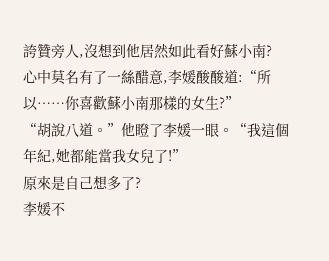誇贊旁人,沒想到他居然如此看好蘇小南?
心中莫名有了一絲醋意,李媛酸酸道:“所以……你喜歡蘇小南那樣的女生?”
“胡說八道。”他瞪了李媛一眼。“我這個年紀,她都能當我女兒了!”
原來是自己想多了?
李媛不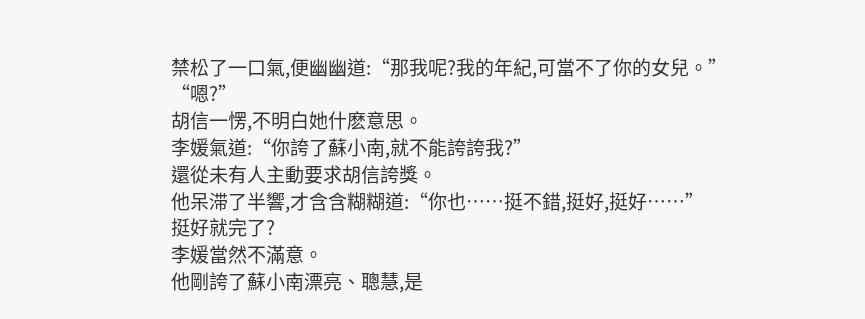禁松了一口氣,便幽幽道:“那我呢?我的年紀,可當不了你的女兒。”
“嗯?”
胡信一愣,不明白她什麽意思。
李媛氣道:“你誇了蘇小南,就不能誇誇我?”
還從未有人主動要求胡信誇獎。
他呆滞了半響,才含含糊糊道:“你也……挺不錯,挺好,挺好……”
挺好就完了?
李媛當然不滿意。
他剛誇了蘇小南漂亮、聰慧,是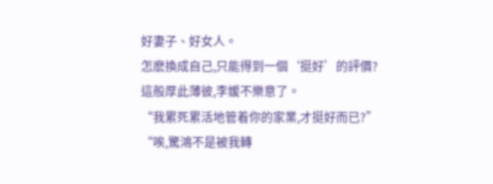好妻子、好女人。
怎麽換成自己,只能得到一個‘挺好’的評價?
這般厚此薄彼,李媛不樂意了。
“我累死累活地管着你的家業,才挺好而已?”
“唉,驚鴻不是被我轉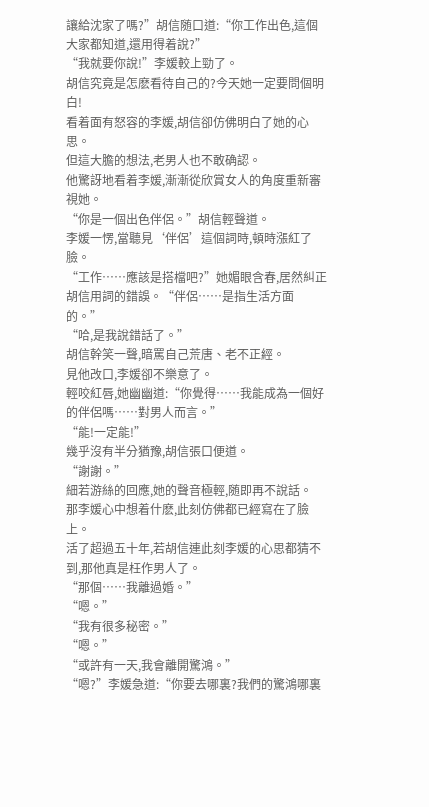讓給沈家了嗎?”胡信随口道:“你工作出色,這個大家都知道,還用得着說?”
“我就要你說!”李媛較上勁了。
胡信究竟是怎麽看待自己的?今天她一定要問個明白!
看着面有怒容的李媛,胡信卻仿佛明白了她的心思。
但這大膽的想法,老男人也不敢确認。
他驚訝地看着李媛,漸漸從欣賞女人的角度重新審視她。
“你是一個出色伴侶。”胡信輕聲道。
李媛一愣,當聽見‘伴侶’這個詞時,頓時漲紅了臉。
“工作……應該是搭檔吧?”她媚眼含春,居然糾正胡信用詞的錯誤。“伴侶……是指生活方面的。”
“哈,是我說錯話了。”
胡信幹笑一聲,暗罵自己荒唐、老不正經。
見他改口,李媛卻不樂意了。
輕咬紅唇,她幽幽道:“你覺得……我能成為一個好的伴侶嗎……對男人而言。”
“能!一定能!”
幾乎沒有半分猶豫,胡信張口便道。
“謝謝。”
細若游絲的回應,她的聲音極輕,随即再不說話。
那李媛心中想着什麽,此刻仿佛都已經寫在了臉上。
活了超過五十年,若胡信連此刻李媛的心思都猜不到,那他真是枉作男人了。
“那個……我離過婚。”
“嗯。”
“我有很多秘密。”
“嗯。”
“或許有一天,我會離開驚鴻。”
“嗯?”李媛急道:“你要去哪裏?我們的驚鴻哪裏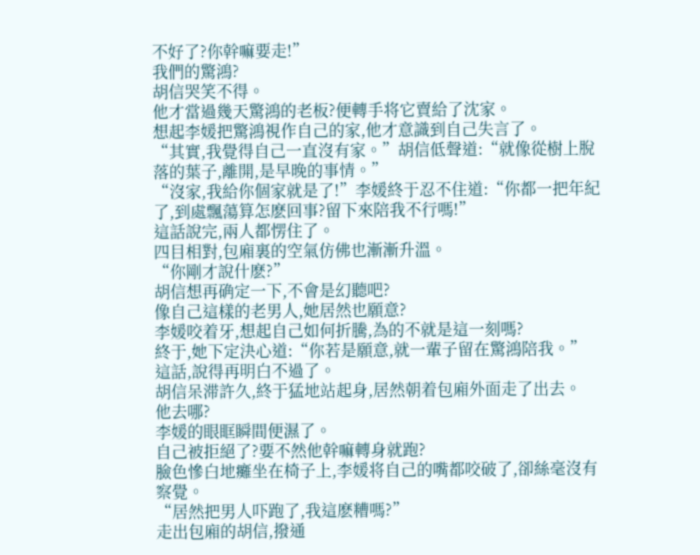不好了?你幹嘛要走!”
我們的驚鴻?
胡信哭笑不得。
他才當過幾天驚鴻的老板?便轉手将它賣給了沈家。
想起李媛把驚鴻視作自己的家,他才意識到自己失言了。
“其實,我覺得自己一直沒有家。”胡信低聲道:“就像從樹上脫落的葉子,離開,是早晚的事情。”
“沒家,我給你個家就是了!”李媛終于忍不住道:“你都一把年紀了,到處飄蕩算怎麽回事?留下來陪我不行嗎!”
這話說完,兩人都愣住了。
四目相對,包廂裏的空氣仿佛也漸漸升溫。
“你剛才說什麽?”
胡信想再确定一下,不會是幻聽吧?
像自己這樣的老男人,她居然也願意?
李媛咬着牙,想起自己如何折騰,為的不就是這一刻嗎?
終于,她下定決心道:“你若是願意,就一輩子留在驚鴻陪我。”
這話,說得再明白不過了。
胡信呆滞許久,終于猛地站起身,居然朝着包廂外面走了出去。
他去哪?
李媛的眼眶瞬間便濕了。
自己被拒絕了?要不然他幹嘛轉身就跑?
臉色慘白地癱坐在椅子上,李媛将自己的嘴都咬破了,卻絲毫沒有察覺。
“居然把男人吓跑了,我這麽糟嗎?”
走出包廂的胡信,撥通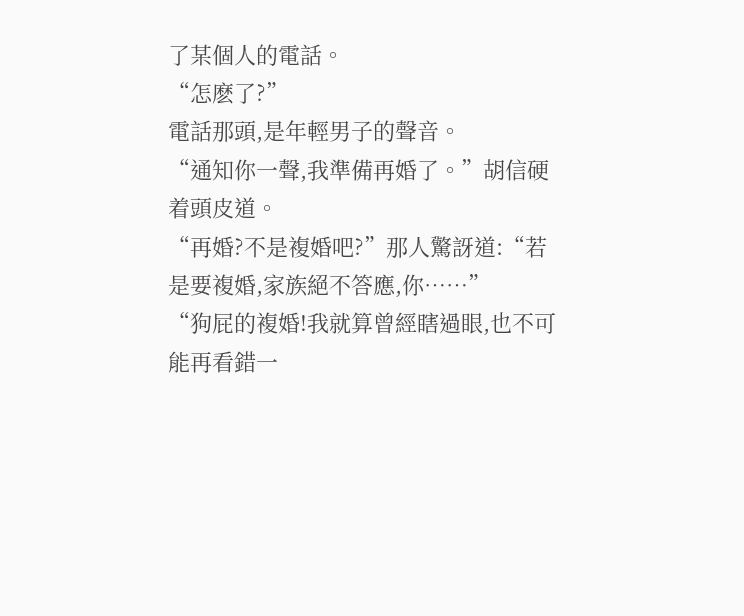了某個人的電話。
“怎麽了?”
電話那頭,是年輕男子的聲音。
“通知你一聲,我準備再婚了。”胡信硬着頭皮道。
“再婚?不是複婚吧?”那人驚訝道:“若是要複婚,家族絕不答應,你……”
“狗屁的複婚!我就算曾經瞎過眼,也不可能再看錯一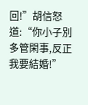回!”胡信怒道:“你小子別多管閑事,反正我要結婚!”